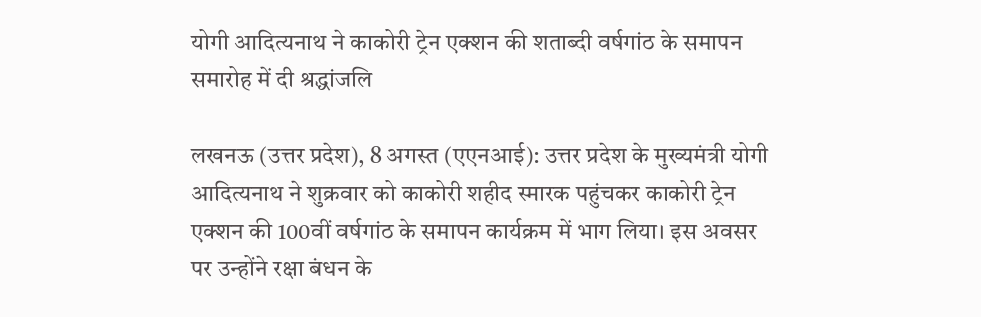योगी आदित्यनाथ ने काकोरी ट्रेन एक्शन की शताब्दी वर्षगांठ के समापन समारोह में दी श्रद्धांजलि

लखनऊ (उत्तर प्रदेश), 8 अगस्त (एएनआई): उत्तर प्रदेश के मुख्यमंत्री योगी आदित्यनाथ ने शुक्रवार को काकोरी शहीद स्मारक पहुंचकर काकोरी ट्रेन एक्शन की 100वीं वर्षगांठ के समापन कार्यक्रम में भाग लिया। इस अवसर पर उन्होंने रक्षा बंधन के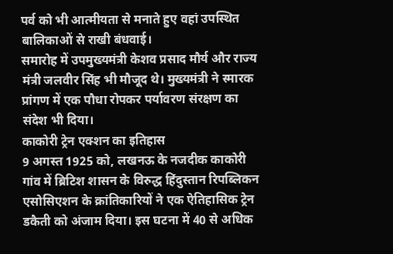पर्व को भी आत्मीयता से मनाते हुए वहां उपस्थित बालिकाओं से राखी बंधवाई।
समारोह में उपमुख्यमंत्री केशव प्रसाद मौर्य और राज्य मंत्री जलवीर सिंह भी मौजूद थे। मुख्यमंत्री ने स्मारक प्रांगण में एक पौधा रोपकर पर्यावरण संरक्षण का संदेश भी दिया।
काकोरी ट्रेन एक्शन का इतिहास
9 अगस्त 1925 को, लखनऊ के नजदीक काकोरी गांव में ब्रिटिश शासन के विरुद्ध हिंदुस्तान रिपब्लिकन एसोसिएशन के क्रांतिकारियों ने एक ऐतिहासिक ट्रेन डकैती को अंजाम दिया। इस घटना में 40 से अधिक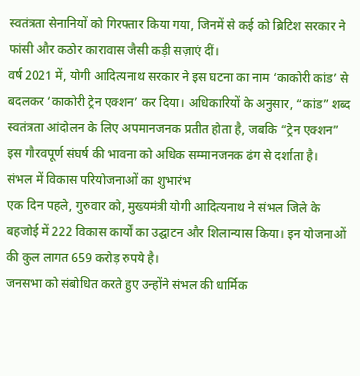स्वतंत्रता सेनानियों को गिरफ्तार किया गया, जिनमें से कई को ब्रिटिश सरकार ने फांसी और कठोर कारावास जैसी कड़ी सज़ाएं दीं।
वर्ष 2021 में, योगी आदित्यनाथ सरकार ने इस घटना का नाम ‘काकोरी कांड’ से बदलकर ‘काकोरी ट्रेन एक्शन’ कर दिया। अधिकारियों के अनुसार, “कांड” शब्द स्वतंत्रता आंदोलन के लिए अपमानजनक प्रतीत होता है, जबकि “ट्रेन एक्शन” इस गौरवपूर्ण संघर्ष की भावना को अधिक सम्मानजनक ढंग से दर्शाता है।
संभल में विकास परियोजनाओं का शुभारंभ
एक दिन पहले, गुरुवार को, मुख्यमंत्री योगी आदित्यनाथ ने संभल जिले के बहजोई में 222 विकास कार्यों का उद्घाटन और शिलान्यास किया। इन योजनाओं की कुल लागत 659 करोड़ रुपये है।
जनसभा को संबोधित करते हुए उन्होंने संभल की धार्मिक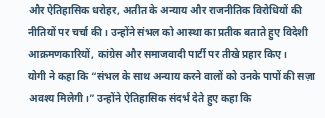और ऐतिहासिक धरोहर, अतीत के अन्याय और राजनीतिक विरोधियों की नीतियों पर चर्चा की। उन्होंने संभल को आस्था का प्रतीक बताते हुए विदेशी आक्रमणकारियों, कांग्रेस और समाजवादी पार्टी पर तीखे प्रहार किए।
योगी ने कहा कि “संभल के साथ अन्याय करने वालों को उनके पापों की सज़ा अवश्य मिलेगी।” उन्होंने ऐतिहासिक संदर्भ देते हुए कहा कि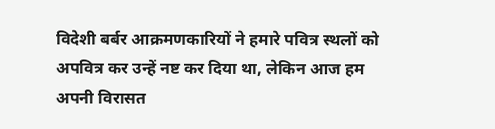विदेशी बर्बर आक्रमणकारियों ने हमारे पवित्र स्थलों को अपवित्र कर उन्हें नष्ट कर दिया था, लेकिन आज हम अपनी विरासत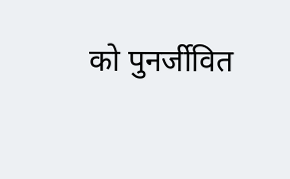को पुनर्जीवित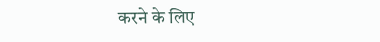करने के लिए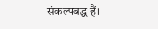संकल्पबद्ध हैं।